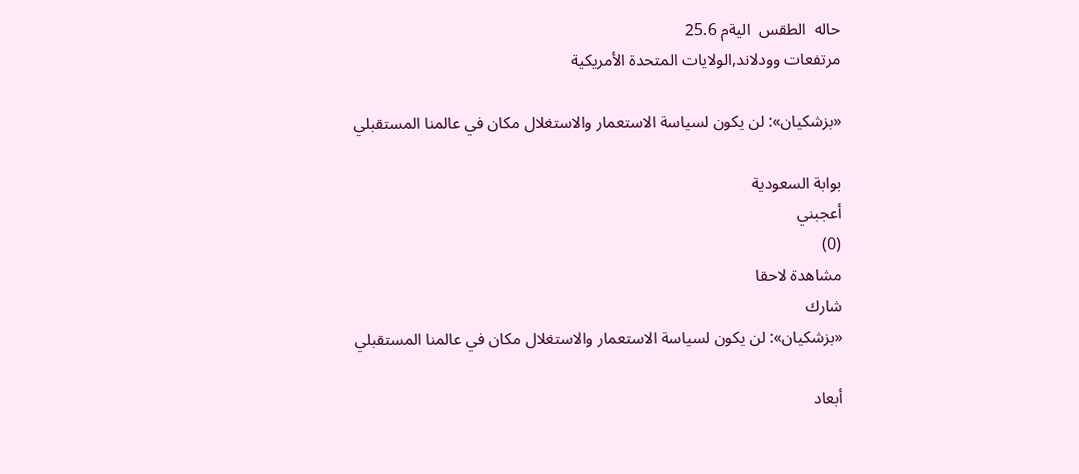حاله  الطقس  اليةم 25.6
مرتفعات وودلاند,الولايات المتحدة الأمريكية

«بزشكيان»: لن يكون لسياسة الاستعمار والاستغلال مكان في عالمنا المستقبلي

بوابة السعودية
أعجبني
(0)
مشاهدة لاحقا
شارك
«بزشكيان»: لن يكون لسياسة الاستعمار والاستغلال مكان في عالمنا المستقبلي

أبعاد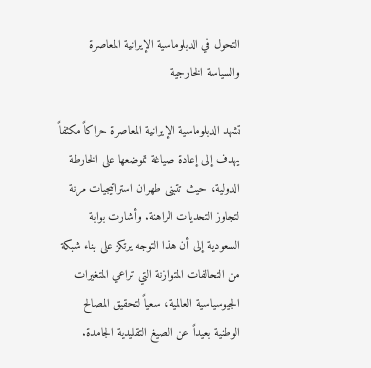التحول في الدبلوماسية الإيرانية المعاصرة والسياسة الخارجية

تشهد الدبلوماسية الإيرانية المعاصرة حراكاً مكثفاً يهدف إلى إعادة صياغة تموضعها على الخارطة الدولية، حيث تتبنى طهران استراتيجيات مرنة لتجاوز التحديات الراهنة. وأشارت بوابة السعودية إلى أن هذا التوجه يرتكز على بناء شبكة من التحالفات المتوازنة التي تراعي المتغيرات الجيوسياسية العالمية، سعياً لتحقيق المصالح الوطنية بعيداً عن الصيغ التقليدية الجامدة.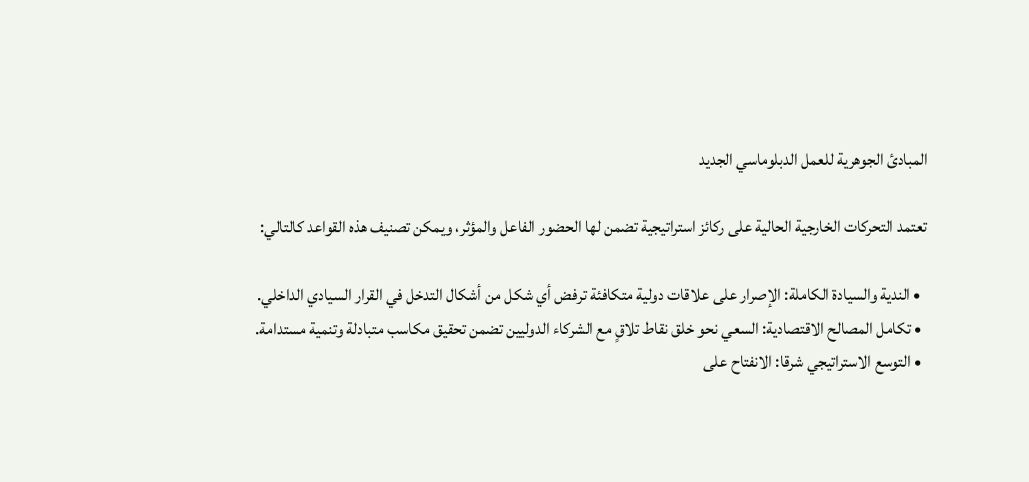المبادئ الجوهرية للعمل الدبلوماسي الجديد

تعتمد التحركات الخارجية الحالية على ركائز استراتيجية تضمن لها الحضور الفاعل والمؤثر، ويمكن تصنيف هذه القواعد كالتالي:

  • الندية والسيادة الكاملة: الإصرار على علاقات دولية متكافئة ترفض أي شكل من أشكال التدخل في القرار السيادي الداخلي.
  • تكامل المصالح الاقتصادية: السعي نحو خلق نقاط تلاقٍ مع الشركاء الدوليين تضمن تحقيق مكاسب متبادلة وتنمية مستدامة.
  • التوسع الاستراتيجي شرقا: الانفتاح على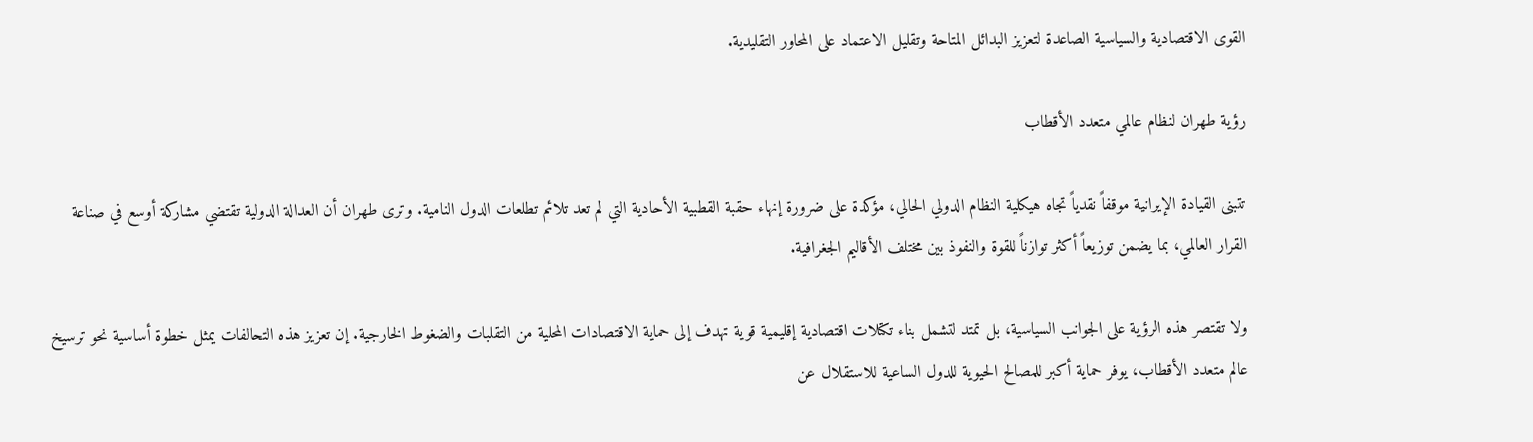القوى الاقتصادية والسياسية الصاعدة لتعزيز البدائل المتاحة وتقليل الاعتماد على المحاور التقليدية.

رؤية طهران لنظام عالمي متعدد الأقطاب

تتبنى القيادة الإيرانية موقفاً نقدياً تجاه هيكلية النظام الدولي الحالي، مؤكدة على ضرورة إنهاء حقبة القطبية الأحادية التي لم تعد تلائم تطلعات الدول النامية. وترى طهران أن العدالة الدولية تقتضي مشاركة أوسع في صناعة القرار العالمي، بما يضمن توزيعاً أكثر توازناً للقوة والنفوذ بين مختلف الأقاليم الجغرافية.

ولا تقتصر هذه الرؤية على الجوانب السياسية، بل تمتد لتشمل بناء تكتلات اقتصادية إقليمية قوية تهدف إلى حماية الاقتصادات المحلية من التقلبات والضغوط الخارجية. إن تعزيز هذه التحالفات يمثل خطوة أساسية نحو ترسيخ عالم متعدد الأقطاب، يوفر حماية أكبر للمصالح الحيوية للدول الساعية للاستقلال عن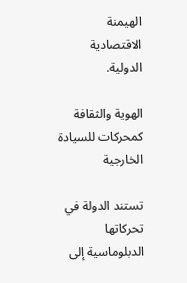الهيمنة الاقتصادية الدولية.

الهوية والثقافة كمحركات للسيادة الخارجية

تستند الدولة في تحركاتها الدبلوماسية إلى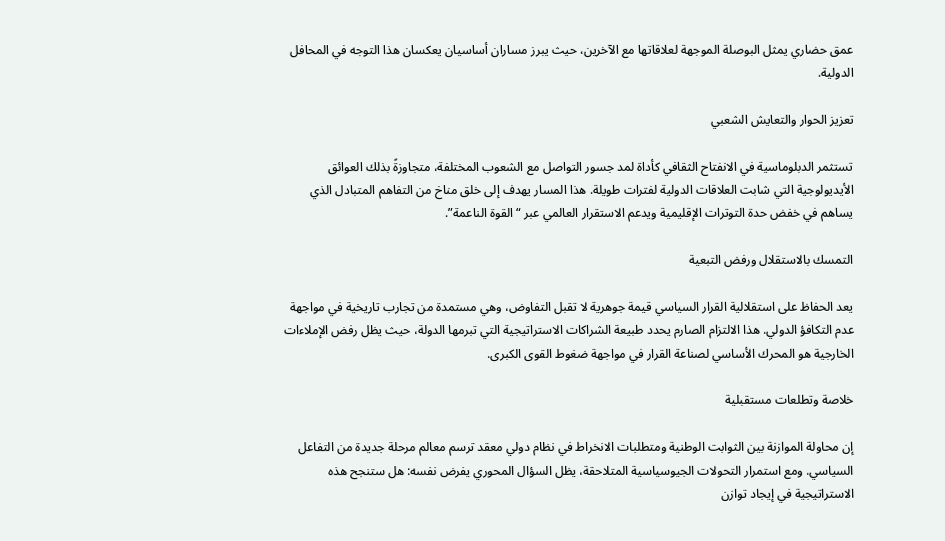عمق حضاري يمثل البوصلة الموجهة لعلاقاتها مع الآخرين، حيث يبرز مساران أساسيان يعكسان هذا التوجه في المحافل الدولية.

تعزيز الحوار والتعايش الشعبي

تستثمر الدبلوماسية في الانفتاح الثقافي كأداة لمد جسور التواصل مع الشعوب المختلفة، متجاوزةً بذلك العوائق الأيديولوجية التي شابت العلاقات الدولية لفترات طويلة. هذا المسار يهدف إلى خلق مناخ من التفاهم المتبادل الذي يساهم في خفض حدة التوترات الإقليمية ويدعم الاستقرار العالمي عبر “القوة الناعمة”.

التمسك بالاستقلال ورفض التبعية

يعد الحفاظ على استقلالية القرار السياسي قيمة جوهرية لا تقبل التفاوض، وهي مستمدة من تجارب تاريخية في مواجهة عدم التكافؤ الدولي. هذا الالتزام الصارم يحدد طبيعة الشراكات الاستراتيجية التي تبرمها الدولة، حيث يظل رفض الإملاءات الخارجية هو المحرك الأساسي لصناعة القرار في مواجهة ضغوط القوى الكبرى.

خلاصة وتطلعات مستقبلية

إن محاولة الموازنة بين الثوابت الوطنية ومتطلبات الانخراط في نظام دولي معقد ترسم معالم مرحلة جديدة من التفاعل السياسي. ومع استمرار التحولات الجيوسياسية المتلاحقة، يظل السؤال المحوري يفرض نفسه: هل ستنجح هذه الاستراتيجية في إيجاد توازن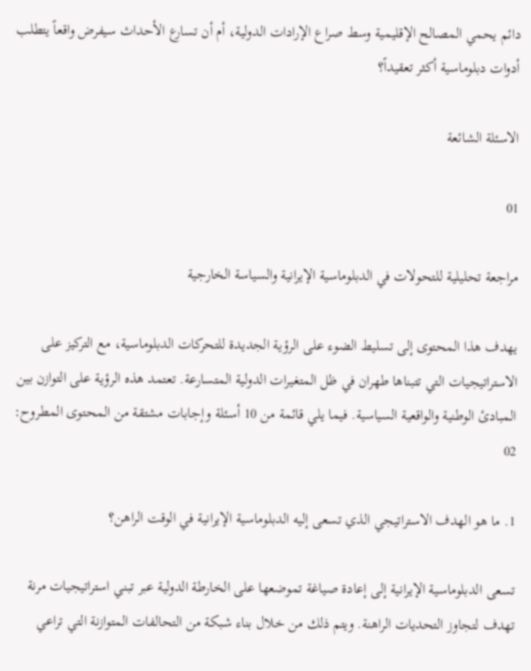دائم يحمي المصالح الإقليمية وسط صراع الإرادات الدولية، أم أن تسارع الأحداث سيفرض واقعاً يتطلب أدوات دبلوماسية أكثر تعقيداً؟

الاسئلة الشائعة

01

مراجعة تحليلية للتحولات في الدبلوماسية الإيرانية والسياسة الخارجية

يهدف هذا المحتوى إلى تسليط الضوء على الرؤية الجديدة للتحركات الدبلوماسية، مع التركيز على الاستراتيجيات التي تتبناها طهران في ظل المتغيرات الدولية المتسارعة. تعتمد هذه الرؤية على التوازن بين المبادئ الوطنية والواقعية السياسية. فيما يلي قائمة من 10 أسئلة وإجابات مشتقة من المحتوى المطروح:
02

1. ما هو الهدف الاستراتيجي الذي تسعى إليه الدبلوماسية الإيرانية في الوقت الراهن؟

تسعى الدبلوماسية الإيرانية إلى إعادة صياغة تموضعها على الخارطة الدولية عبر تبني استراتيجيات مرنة تهدف لتجاوز التحديات الراهنة. ويتم ذلك من خلال بناء شبكة من التحالفات المتوازنة التي تراعي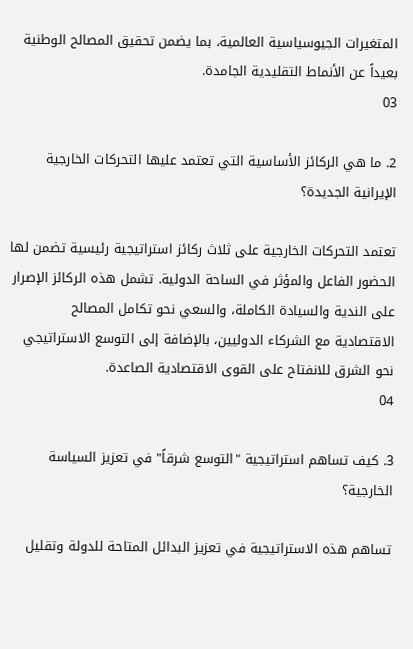المتغيرات الجيوسياسية العالمية، بما يضمن تحقيق المصالح الوطنية بعيداً عن الأنماط التقليدية الجامدة.
03

2. ما هي الركائز الأساسية التي تعتمد عليها التحركات الخارجية الإيرانية الجديدة؟

تعتمد التحركات الخارجية على ثلاث ركائز استراتيجية رئيسية تضمن لها الحضور الفاعل والمؤثر في الساحة الدولية. تشمل هذه الركائز الإصرار على الندية والسيادة الكاملة، والسعي نحو تكامل المصالح الاقتصادية مع الشركاء الدوليين، بالإضافة إلى التوسع الاستراتيجي نحو الشرق للانفتاح على القوى الاقتصادية الصاعدة.
04

3. كيف تساهم استراتيجية "التوسع شرقاً" في تعزيز السياسة الخارجية؟

تساهم هذه الاستراتيجية في تعزيز البدائل المتاحة للدولة وتقليل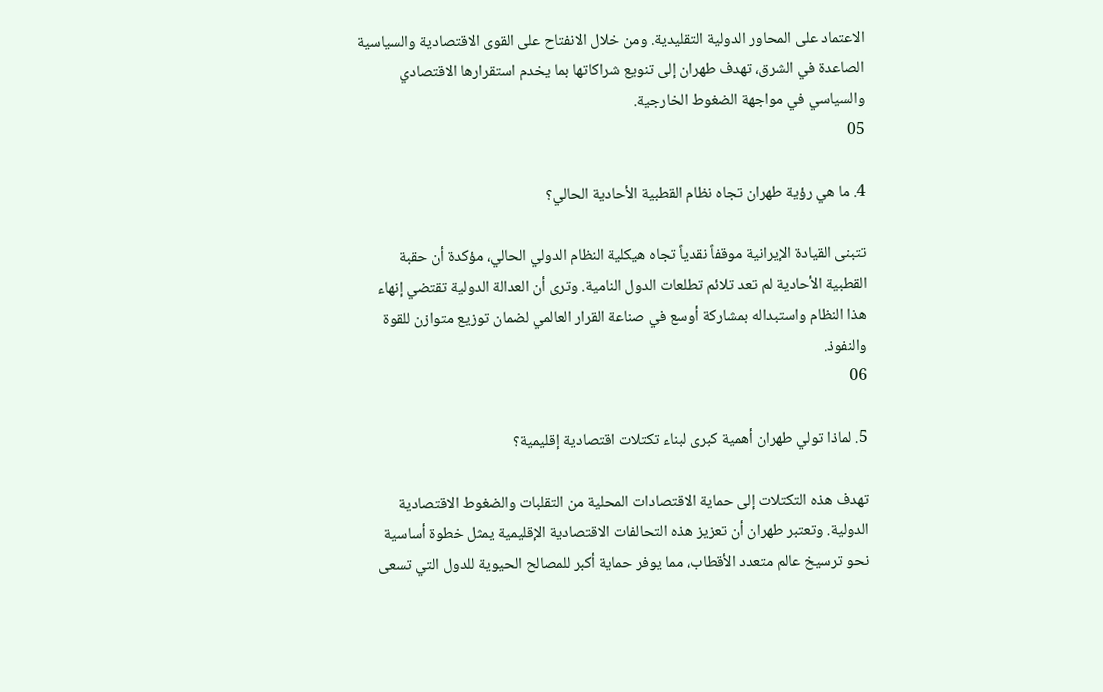الاعتماد على المحاور الدولية التقليدية. ومن خلال الانفتاح على القوى الاقتصادية والسياسية الصاعدة في الشرق، تهدف طهران إلى تنويع شراكاتها بما يخدم استقرارها الاقتصادي والسياسي في مواجهة الضغوط الخارجية.
05

4. ما هي رؤية طهران تجاه نظام القطبية الأحادية الحالي؟

تتبنى القيادة الإيرانية موقفاً نقدياً تجاه هيكلية النظام الدولي الحالي، مؤكدة أن حقبة القطبية الأحادية لم تعد تلائم تطلعات الدول النامية. وترى أن العدالة الدولية تقتضي إنهاء هذا النظام واستبداله بمشاركة أوسع في صناعة القرار العالمي لضمان توزيع متوازن للقوة والنفوذ.
06

5. لماذا تولي طهران أهمية كبرى لبناء تكتلات اقتصادية إقليمية؟

تهدف هذه التكتلات إلى حماية الاقتصادات المحلية من التقلبات والضغوط الاقتصادية الدولية. وتعتبر طهران أن تعزيز هذه التحالفات الاقتصادية الإقليمية يمثل خطوة أساسية نحو ترسيخ عالم متعدد الأقطاب، مما يوفر حماية أكبر للمصالح الحيوية للدول التي تسعى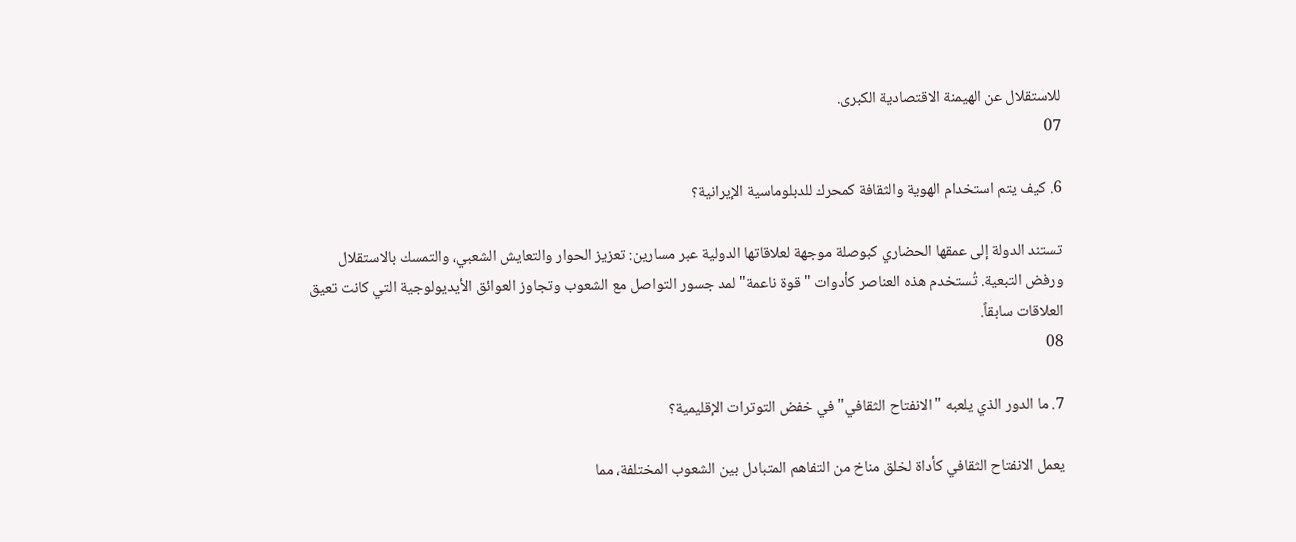للاستقلال عن الهيمنة الاقتصادية الكبرى.
07

6. كيف يتم استخدام الهوية والثقافة كمحرك للدبلوماسية الإيرانية؟

تستند الدولة إلى عمقها الحضاري كبوصلة موجهة لعلاقاتها الدولية عبر مسارين: تعزيز الحوار والتعايش الشعبي، والتمسك بالاستقلال ورفض التبعية. تُستخدم هذه العناصر كأدوات "قوة ناعمة" لمد جسور التواصل مع الشعوب وتجاوز العوائق الأيديولوجية التي كانت تعيق العلاقات سابقاً.
08

7. ما الدور الذي يلعبه "الانفتاح الثقافي" في خفض التوترات الإقليمية؟

يعمل الانفتاح الثقافي كأداة لخلق مناخ من التفاهم المتبادل بين الشعوب المختلفة، مما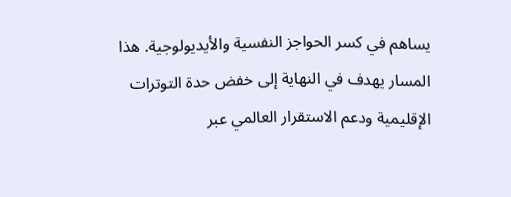يساهم في كسر الحواجز النفسية والأيديولوجية. هذا المسار يهدف في النهاية إلى خفض حدة التوترات الإقليمية ودعم الاستقرار العالمي عبر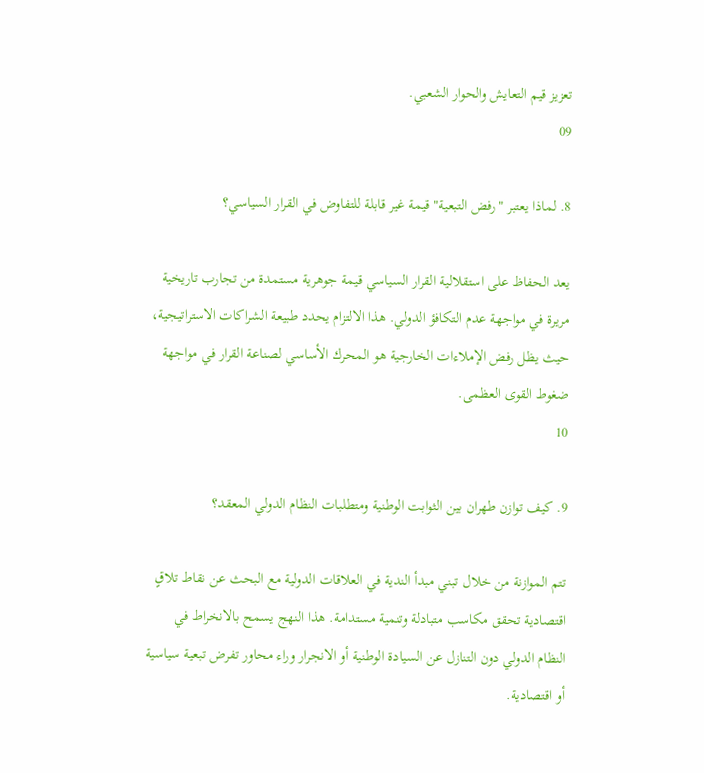تعزيز قيم التعايش والحوار الشعبي.
09

8. لماذا يعتبر "رفض التبعية" قيمة غير قابلة للتفاوض في القرار السياسي؟

يعد الحفاظ على استقلالية القرار السياسي قيمة جوهرية مستمدة من تجارب تاريخية مريرة في مواجهة عدم التكافؤ الدولي. هذا الالتزام يحدد طبيعة الشراكات الاستراتيجية، حيث يظل رفض الإملاءات الخارجية هو المحرك الأساسي لصناعة القرار في مواجهة ضغوط القوى العظمى.
10

9. كيف توازن طهران بين الثوابت الوطنية ومتطلبات النظام الدولي المعقد؟

تتم الموازنة من خلال تبني مبدأ الندية في العلاقات الدولية مع البحث عن نقاط تلاقٍ اقتصادية تحقق مكاسب متبادلة وتنمية مستدامة. هذا النهج يسمح بالانخراط في النظام الدولي دون التنازل عن السيادة الوطنية أو الانجرار وراء محاور تفرض تبعية سياسية أو اقتصادية.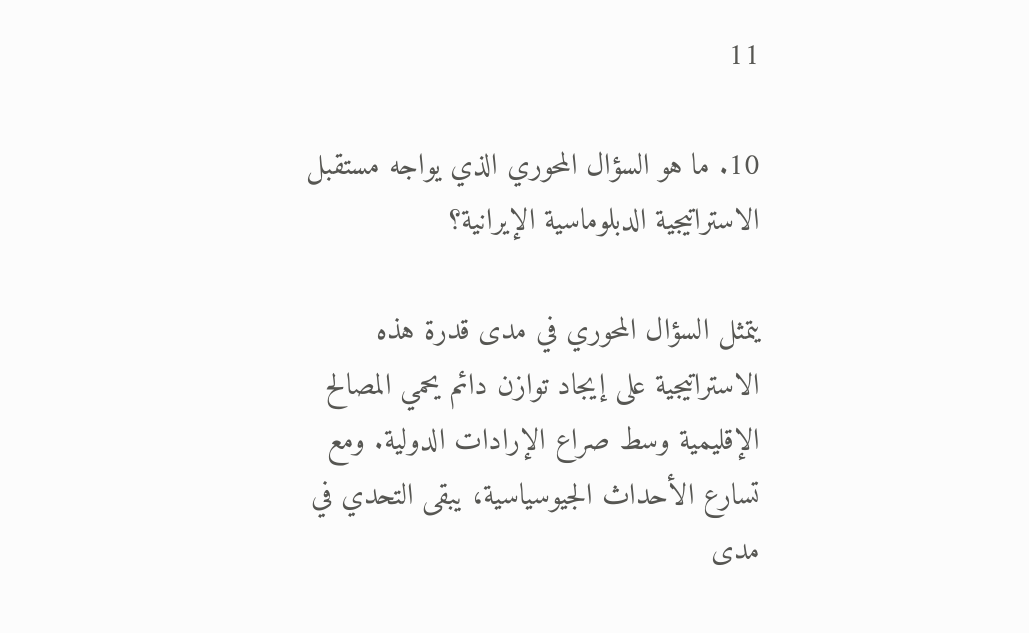11

10. ما هو السؤال المحوري الذي يواجه مستقبل الاستراتيجية الدبلوماسية الإيرانية؟

يتمثل السؤال المحوري في مدى قدرة هذه الاستراتيجية على إيجاد توازن دائم يحمي المصالح الإقليمية وسط صراع الإرادات الدولية. ومع تسارع الأحداث الجيوسياسية، يبقى التحدي في مدى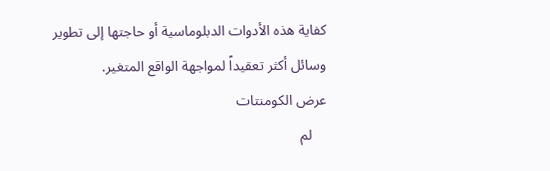كفاية هذه الأدوات الدبلوماسية أو حاجتها إلى تطوير وسائل أكثر تعقيداً لمواجهة الواقع المتغير.
عرض الكومنتات
    لم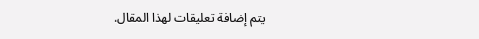يتم إضافة تعليقات لهذا المقال.